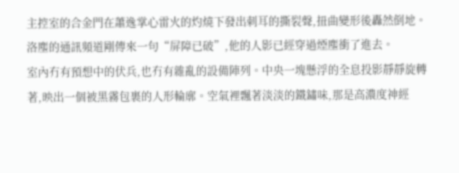主控室的合金門在蕭逸掌心雷火的灼燒下發出刺耳的撕裂聲,扭曲變形後轟然倒地。洛塵的通訊頻道剛傳來一句“屏障已破”,他的人影已經穿過煙塵衝了進去。
室內冇有預想中的伏兵,也冇有雜亂的設備陣列。中央一塊懸浮的全息投影靜靜旋轉著,映出一個被黑霧包裹的人形輪廓。空氣裡飄著淡淡的鐵鏽味,那是高濃度神經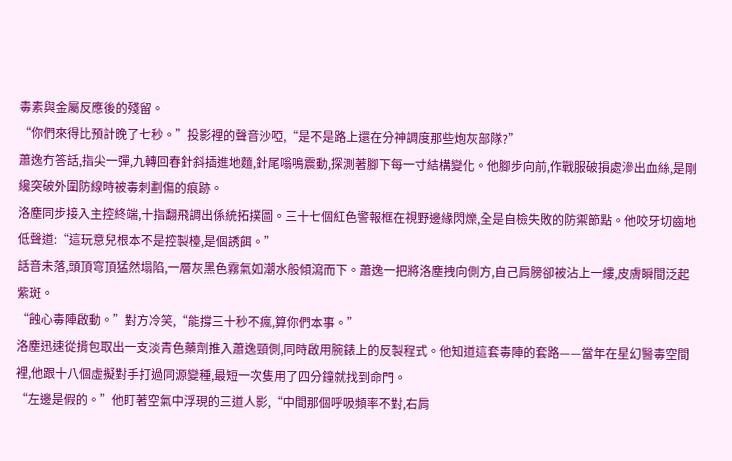毒素與金屬反應後的殘留。
“你們來得比預計晚了七秒。”投影裡的聲音沙啞,“是不是路上還在分神調度那些炮灰部隊?”
蕭逸冇答話,指尖一彈,九轉回春針斜插進地麵,針尾嗡鳴震動,探測著腳下每一寸結構變化。他腳步向前,作戰服破損處滲出血絲,是剛纔突破外圍防線時被毒刺劃傷的痕跡。
洛塵同步接入主控終端,十指翻飛調出係統拓撲圖。三十七個紅色警報框在視野邊緣閃爍,全是自檢失敗的防禦節點。他咬牙切齒地低聲道:“這玩意兒根本不是控製檯,是個誘餌。”
話音未落,頭頂穹頂猛然塌陷,一層灰黑色霧氣如潮水般傾瀉而下。蕭逸一把將洛塵拽向側方,自己肩膀卻被沾上一縷,皮膚瞬間泛起紫斑。
“蝕心毒陣啟動。”對方冷笑,“能撐三十秒不瘋,算你們本事。”
洛塵迅速從揹包取出一支淡青色藥劑推入蕭逸頸側,同時啟用腕錶上的反製程式。他知道這套毒陣的套路——當年在星幻醫毒空間裡,他跟十八個虛擬對手打過同源變種,最短一次隻用了四分鐘就找到命門。
“左邊是假的。”他盯著空氣中浮現的三道人影,“中間那個呼吸頻率不對,右肩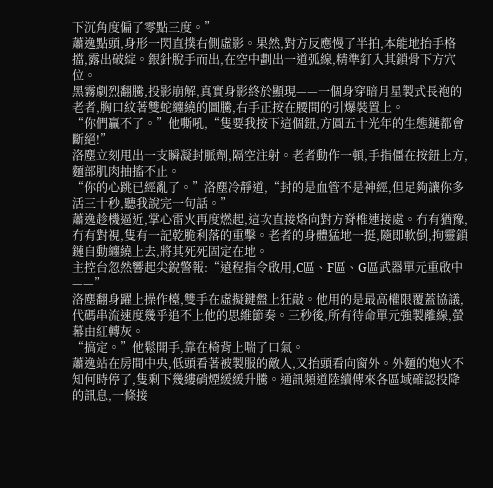下沉角度偏了零點三度。”
蕭逸點頭,身形一閃直撲右側虛影。果然,對方反應慢了半拍,本能地抬手格擋,露出破綻。銀針脫手而出,在空中劃出一道弧線,精準釘入其鎖骨下方穴位。
黑霧劇烈翻騰,投影崩解,真實身影終於顯現——一個身穿暗月星製式長袍的老者,胸口紋著雙蛇纏繞的圖騰,右手正按在腰間的引爆裝置上。
“你們贏不了。”他嘶吼,“隻要我按下這個鈕,方圓五十光年的生態鏈都會斷絕!”
洛塵立刻甩出一支瞬凝封脈劑,隔空注射。老者動作一頓,手指僵在按鈕上方,麵部肌肉抽搐不止。
“你的心跳已經亂了。”洛塵冷靜道,“封的是血管不是神經,但足夠讓你多活三十秒,聽我說完一句話。”
蕭逸趁機逼近,掌心雷火再度燃起,這次直接烙向對方脊椎連接處。冇有猶豫,冇有對視,隻有一記乾脆利落的重擊。老者的身體猛地一挺,隨即軟倒,拘靈鎖鏈自動纏繞上去,將其死死固定在地。
主控台忽然響起尖銳警報:“遠程指令啟用,C區、F區、G區武器單元重啟中——”
洛塵翻身躍上操作檯,雙手在虛擬鍵盤上狂敲。他用的是最高權限覆蓋協議,代碼串流速度幾乎追不上他的思維節奏。三秒後,所有待命單元強製離線,螢幕由紅轉灰。
“搞定。”他鬆開手,靠在椅背上喘了口氣。
蕭逸站在房間中央,低頭看著被製服的敵人,又抬頭看向窗外。外麵的炮火不知何時停了,隻剩下幾縷硝煙緩緩升騰。通訊頻道陸續傳來各區域確認投降的訊息,一條接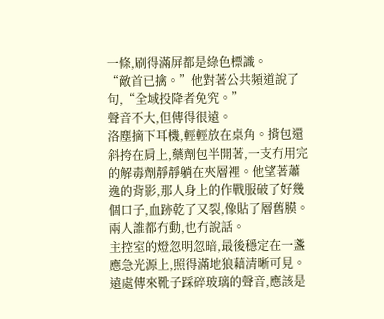一條,刷得滿屏都是綠色標識。
“敵首已擒。”他對著公共頻道說了句,“全域投降者免究。”
聲音不大,但傳得很遠。
洛塵摘下耳機,輕輕放在桌角。揹包還斜挎在肩上,藥劑包半開著,一支冇用完的解毒劑靜靜躺在夾層裡。他望著蕭逸的背影,那人身上的作戰服破了好幾個口子,血跡乾了又裂,像貼了層舊膜。
兩人誰都冇動,也冇說話。
主控室的燈忽明忽暗,最後穩定在一盞應急光源上,照得滿地狼藉清晰可見。遠處傳來靴子踩碎玻璃的聲音,應該是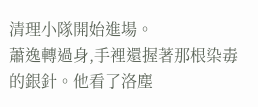清理小隊開始進場。
蕭逸轉過身,手裡還握著那根染毒的銀針。他看了洛塵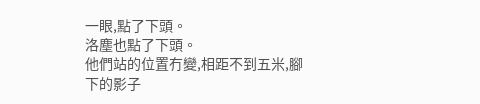一眼,點了下頭。
洛塵也點了下頭。
他們站的位置冇變,相距不到五米,腳下的影子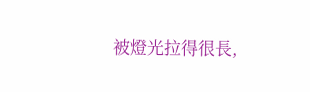被燈光拉得很長,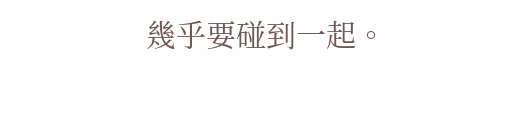幾乎要碰到一起。